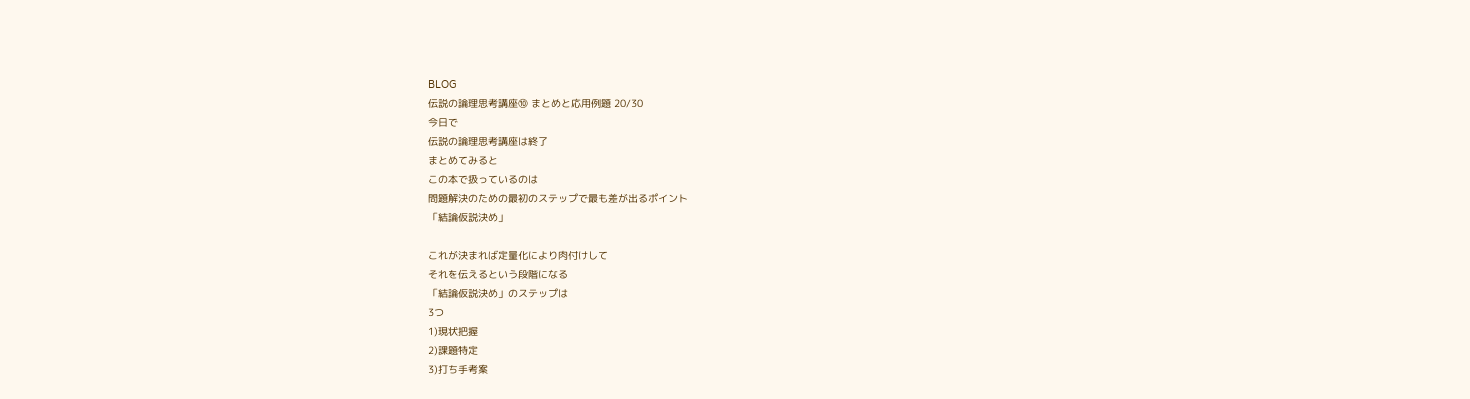BLOG
伝説の論理思考講座⑩ まとめと応用例題 20/30
今日で
伝説の論理思考講座は終了
まとめてみると
この本で扱っているのは
問題解決のための最初のステップで最も差が出るポイント
「結論仮説決め」

これが決まれば定量化により肉付けして
それを伝えるという段階になる
「結論仮説決め」のステップは
3つ
1)現状把握
2)課題特定
3)打ち手考案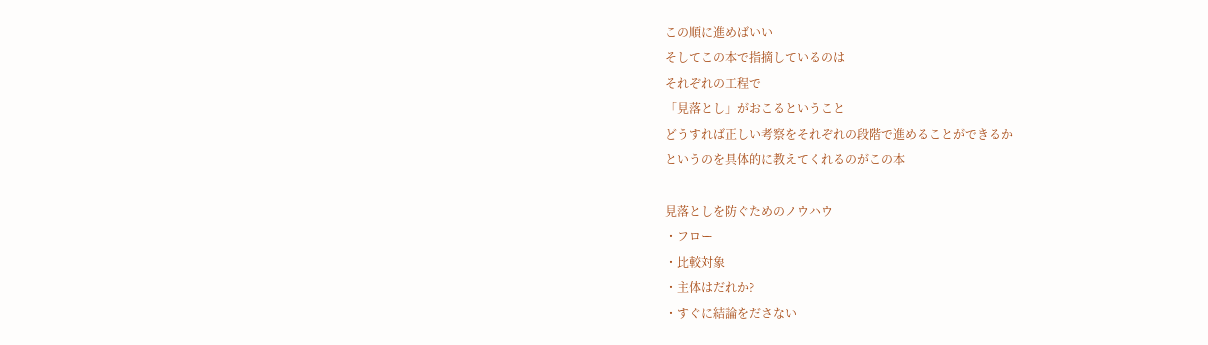この順に進めばいい
そしてこの本で指摘しているのは
それぞれの工程で
「見落とし」がおこるということ
どうすれば正しい考察をそれぞれの段階で進めることができるか
というのを具体的に教えてくれるのがこの本

見落としを防ぐためのノウハウ
・フロー
・比較対象
・主体はだれか?
・すぐに結論をださない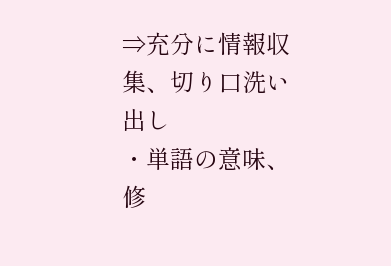⇒充分に情報収集、切り口洗い出し
・単語の意味、修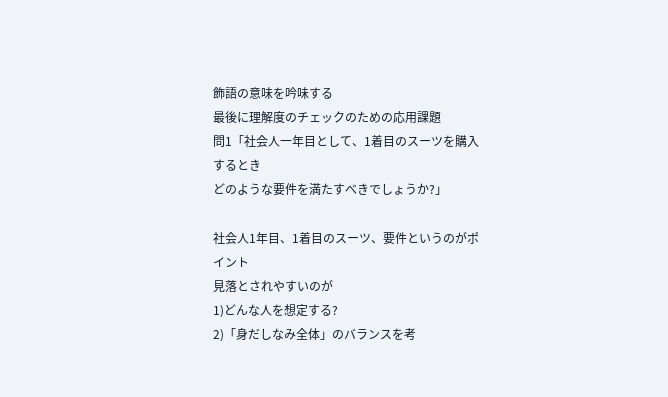飾語の意味を吟味する
最後に理解度のチェックのための応用課題
問1「社会人一年目として、1着目のスーツを購入するとき
どのような要件を満たすべきでしょうか?」

社会人1年目、1着目のスーツ、要件というのがポイント
見落とされやすいのが
1)どんな人を想定する?
2)「身だしなみ全体」のバランスを考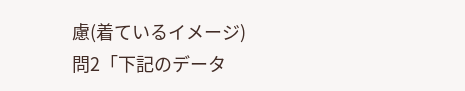慮(着ているイメージ)
問2「下記のデータ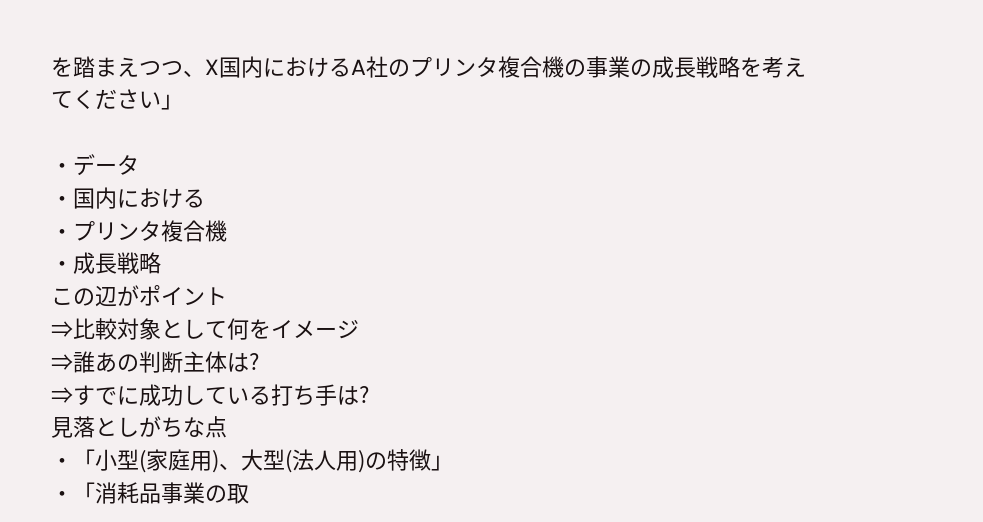を踏まえつつ、X国内におけるA社のプリンタ複合機の事業の成長戦略を考えてください」

・データ
・国内における
・プリンタ複合機
・成長戦略
この辺がポイント
⇒比較対象として何をイメージ
⇒誰あの判断主体は?
⇒すでに成功している打ち手は?
見落としがちな点
・「小型(家庭用)、大型(法人用)の特徴」
・「消耗品事業の取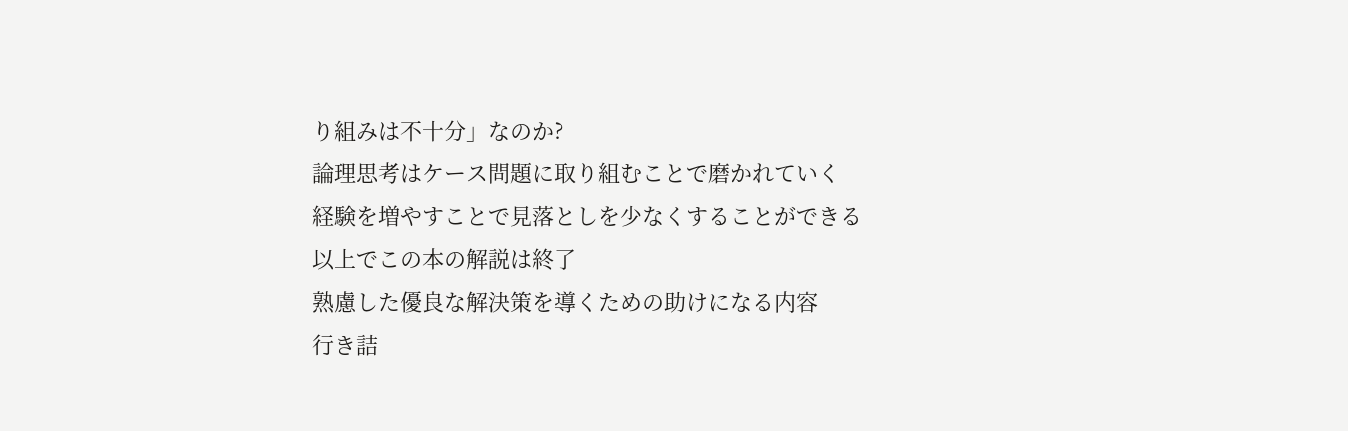り組みは不十分」なのか?
論理思考はケース問題に取り組むことで磨かれていく
経験を増やすことで見落としを少なくすることができる
以上でこの本の解説は終了
熟慮した優良な解決策を導くための助けになる内容
行き詰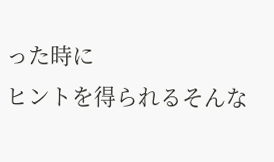った時に
ヒントを得られるそんな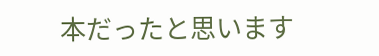本だったと思います